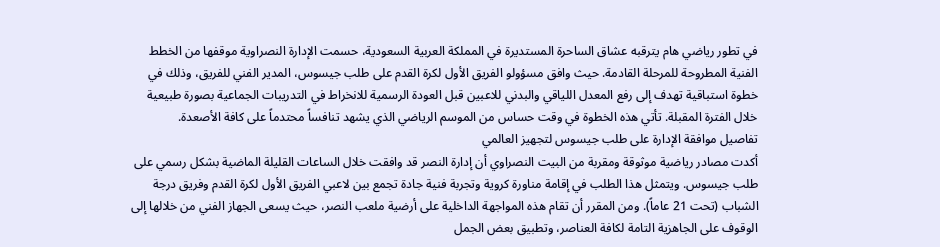في تطور رياضي هام يترقبه عشاق الساحرة المستديرة في المملكة العربية السعودية، حسمت الإدارة النصراوية موقفها من الخطط الفنية المطروحة للمرحلة القادمة. حيث وافق مسؤولو الفريق الأول لكرة القدم على طلب جيسوس، المدير الفني للفريق، وذلك في خطوة استباقية تهدف إلى رفع المعدل اللياقي والبدني للاعبين قبل العودة الرسمية للانخراط في التدريبات الجماعية بصورة طبيعية خلال الفترة المقبلة. تأتي هذه الخطوة في وقت حساس من الموسم الرياضي الذي يشهد تنافساً محتدماً على كافة الأصعدة.
تفاصيل موافقة الإدارة على طلب جيسوس لتجهيز العالمي
أكدت مصادر رياضية موثوقة ومقربة من البيت النصراوي أن إدارة النصر قد وافقت خلال الساعات القليلة الماضية بشكل رسمي على طلب جيسوس. ويتمثل هذا الطلب في إقامة مناورة كروية وتجربة فنية جادة تجمع بين لاعبي الفريق الأول لكرة القدم وفريق درجة الشباب (تحت 21 عاماً). ومن المقرر أن تقام هذه المواجهة الداخلية على أرضية ملعب النصر، حيث يسعى الجهاز الفني من خلالها إلى الوقوف على الجاهزية التامة لكافة العناصر، وتطبيق بعض الجمل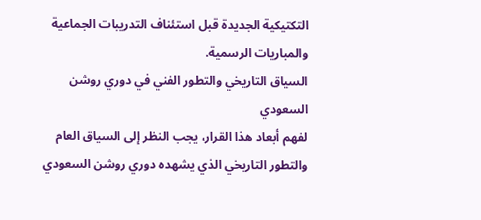التكتيكية الجديدة قبل استئناف التدريبات الجماعية والمباريات الرسمية.
السياق التاريخي والتطور الفني في دوري روشن السعودي
لفهم أبعاد هذا القرار، يجب النظر إلى السياق العام والتطور التاريخي الذي يشهده دوري روشن السعودي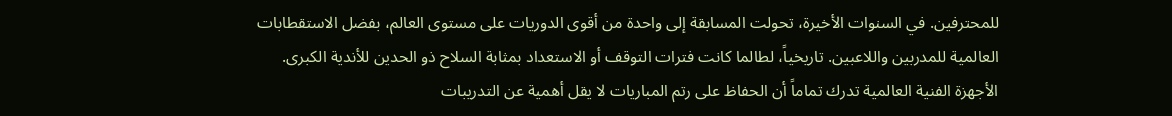للمحترفين. في السنوات الأخيرة، تحولت المسابقة إلى واحدة من أقوى الدوريات على مستوى العالم، بفضل الاستقطابات العالمية للمدربين واللاعبين. تاريخياً، لطالما كانت فترات التوقف أو الاستعداد بمثابة السلاح ذو الحدين للأندية الكبرى. الأجهزة الفنية العالمية تدرك تماماً أن الحفاظ على رتم المباريات لا يقل أهمية عن التدريبات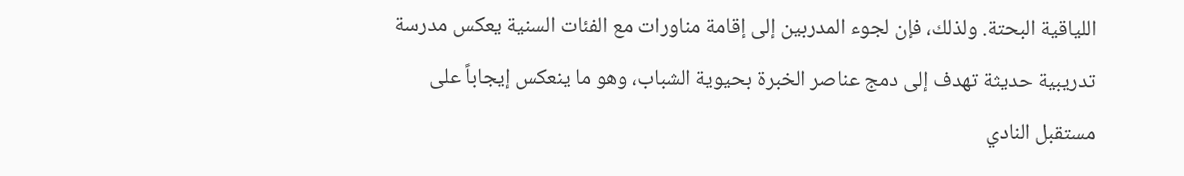اللياقية البحتة. ولذلك، فإن لجوء المدربين إلى إقامة مناورات مع الفئات السنية يعكس مدرسة تدريبية حديثة تهدف إلى دمج عناصر الخبرة بحيوية الشباب، وهو ما ينعكس إيجاباً على مستقبل النادي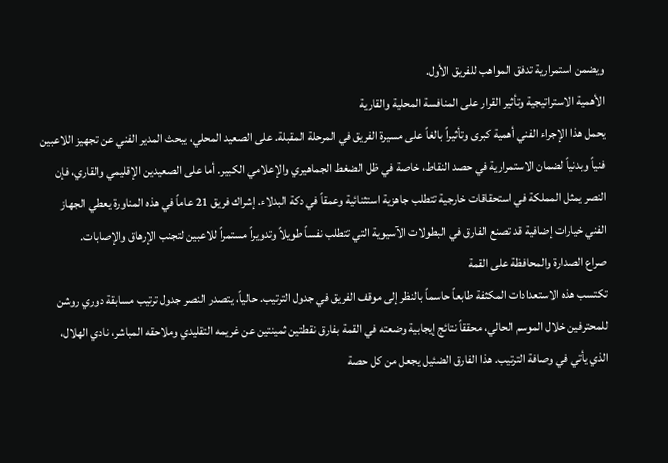ويضمن استمرارية تدفق المواهب للفريق الأول.
الأهمية الاستراتيجية وتأثير القرار على المنافسة المحلية والقارية
يحمل هذا الإجراء الفني أهمية كبرى وتأثيراً بالغاً على مسيرة الفريق في المرحلة المقبلة. على الصعيد المحلي، يبحث المدير الفني عن تجهيز اللاعبين فنياً وبدنياً لضمان الاستمرارية في حصد النقاط، خاصة في ظل الضغط الجماهيري والإعلامي الكبير. أما على الصعيدين الإقليمي والقاري، فإن النصر يمثل المملكة في استحقاقات خارجية تتطلب جاهزية استثنائية وعمقاً في دكة البدلاء. إشراك فريق 21 عاماً في هذه المناورة يعطي الجهاز الفني خيارات إضافية قد تصنع الفارق في البطولات الآسيوية التي تتطلب نفساً طويلاً وتدويراً مستمراً للاعبين لتجنب الإرهاق والإصابات.
صراع الصدارة والمحافظة على القمة
تكتسب هذه الاستعدادات المكثفة طابعاً حاسماً بالنظر إلى موقف الفريق في جدول الترتيب. حالياً، يتصدر النصر جدول ترتيب مسابقة دوري روشن للمحترفين خلال الموسم الحالي، محققاً نتائج إيجابية وضعته في القمة بفارق نقطتين ثمينتين عن غريمه التقليدي وملاحقه المباشر، نادي الهلال، الذي يأتي في وصافة الترتيب. هذا الفارق الضئيل يجعل من كل حصة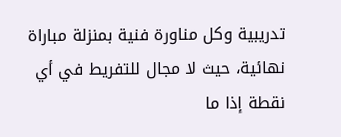تدريبية وكل مناورة فنية بمنزلة مباراة نهائية، حيث لا مجال للتفريط في أي نقطة إذا ما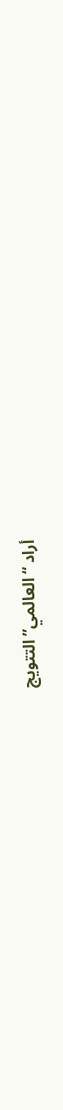أراد “العالمي” التتويج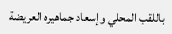باللقب المحلي وإسعاد جماهيره العريضة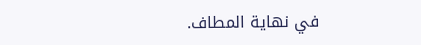في نهاية المطاف.